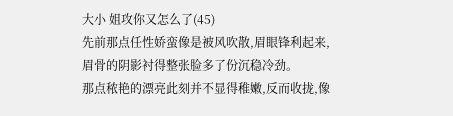大小 姐攻你又怎么了(45)
先前那点任性娇蛮像是被风吹散,眉眼锋利起来,眉骨的阴影衬得整张脸多了份沉稳冷劲。
那点秾艳的漂亮此刻并不显得稚嫩,反而收拢,像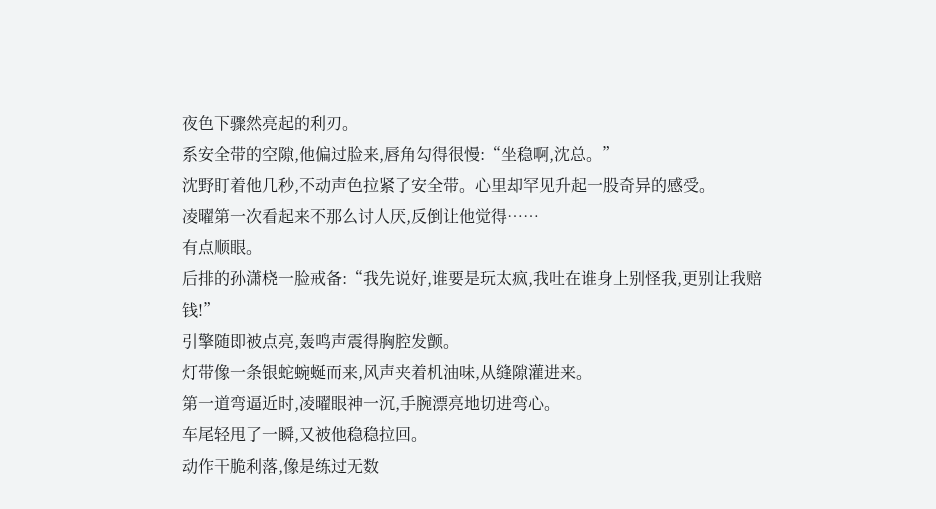夜色下骤然亮起的利刃。
系安全带的空隙,他偏过脸来,唇角勾得很慢:“坐稳啊,沈总。”
沈野盯着他几秒,不动声色拉紧了安全带。心里却罕见升起一股奇异的感受。
凌曜第一次看起来不那么讨人厌,反倒让他觉得……
有点顺眼。
后排的孙潇桡一脸戒备:“我先说好,谁要是玩太疯,我吐在谁身上别怪我,更别让我赔钱!”
引擎随即被点亮,轰鸣声震得胸腔发颤。
灯带像一条银蛇蜿蜒而来,风声夹着机油味,从缝隙灌进来。
第一道弯逼近时,凌曜眼神一沉,手腕漂亮地切进弯心。
车尾轻甩了一瞬,又被他稳稳拉回。
动作干脆利落,像是练过无数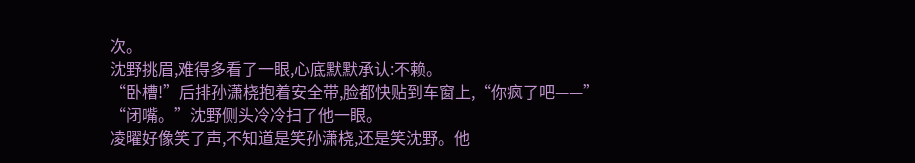次。
沈野挑眉,难得多看了一眼,心底默默承认:不赖。
“卧槽!”后排孙潇桡抱着安全带,脸都快贴到车窗上,“你疯了吧——”
“闭嘴。”沈野侧头冷冷扫了他一眼。
凌曜好像笑了声,不知道是笑孙潇桡,还是笑沈野。他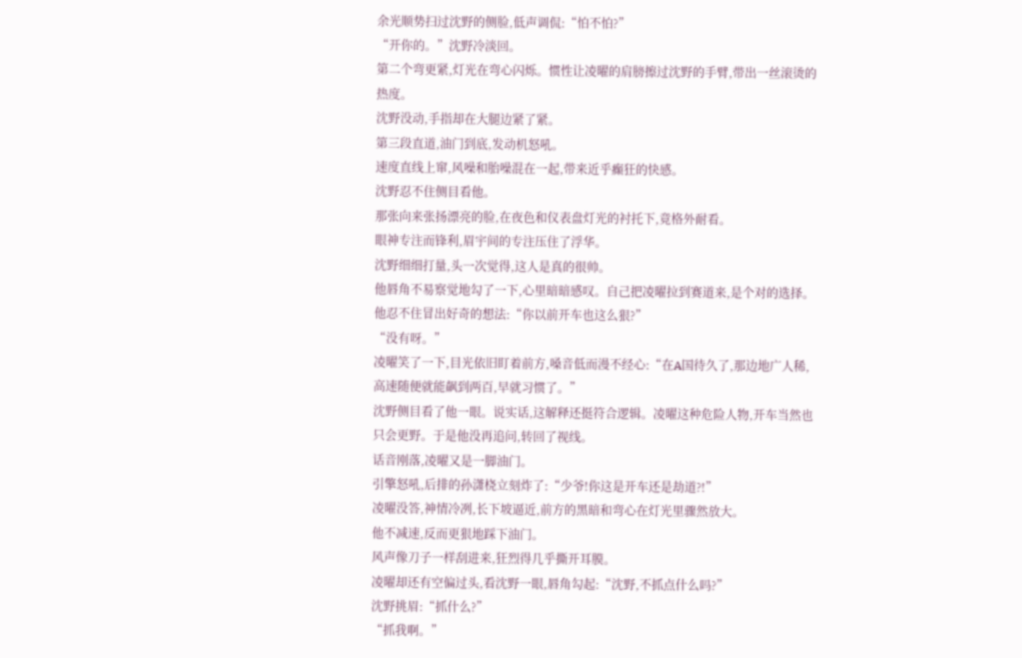余光顺势扫过沈野的侧脸,低声调侃:“怕不怕?”
“开你的。”沈野冷淡回。
第二个弯更紧,灯光在弯心闪烁。惯性让凌曜的肩膀擦过沈野的手臂,带出一丝滚烫的热度。
沈野没动,手指却在大腿边紧了紧。
第三段直道,油门到底,发动机怒吼。
速度直线上窜,风噪和胎噪混在一起,带来近乎癫狂的快感。
沈野忍不住侧目看他。
那张向来张扬漂亮的脸,在夜色和仪表盘灯光的衬托下,竟格外耐看。
眼神专注而锋利,眉宇间的专注压住了浮华。
沈野细细打量,头一次觉得,这人是真的很帅。
他唇角不易察觉地勾了一下,心里暗暗感叹。自己把凌曜拉到赛道来,是个对的选择。
他忍不住冒出好奇的想法:“你以前开车也这么狠?”
“没有呀。”
凌曜笑了一下,目光依旧盯着前方,嗓音低而漫不经心:“在A国待久了,那边地广人稀,高速随便就能飙到两百,早就习惯了。”
沈野侧目看了他一眼。说实话,这解释还挺符合逻辑。凌曜这种危险人物,开车当然也只会更野。于是他没再追问,转回了视线。
话音刚落,凌曜又是一脚油门。
引擎怒吼,后排的孙潇桡立刻炸了:“少爷!你这是开车还是劫道?!”
凌曜没答,神情冷冽,长下坡逼近,前方的黑暗和弯心在灯光里骤然放大。
他不减速,反而更狠地踩下油门。
风声像刀子一样刮进来,狂烈得几乎撕开耳膜。
凌曜却还有空偏过头,看沈野一眼,唇角勾起:“沈野,不抓点什么吗?”
沈野挑眉:“抓什么?”
“抓我啊。”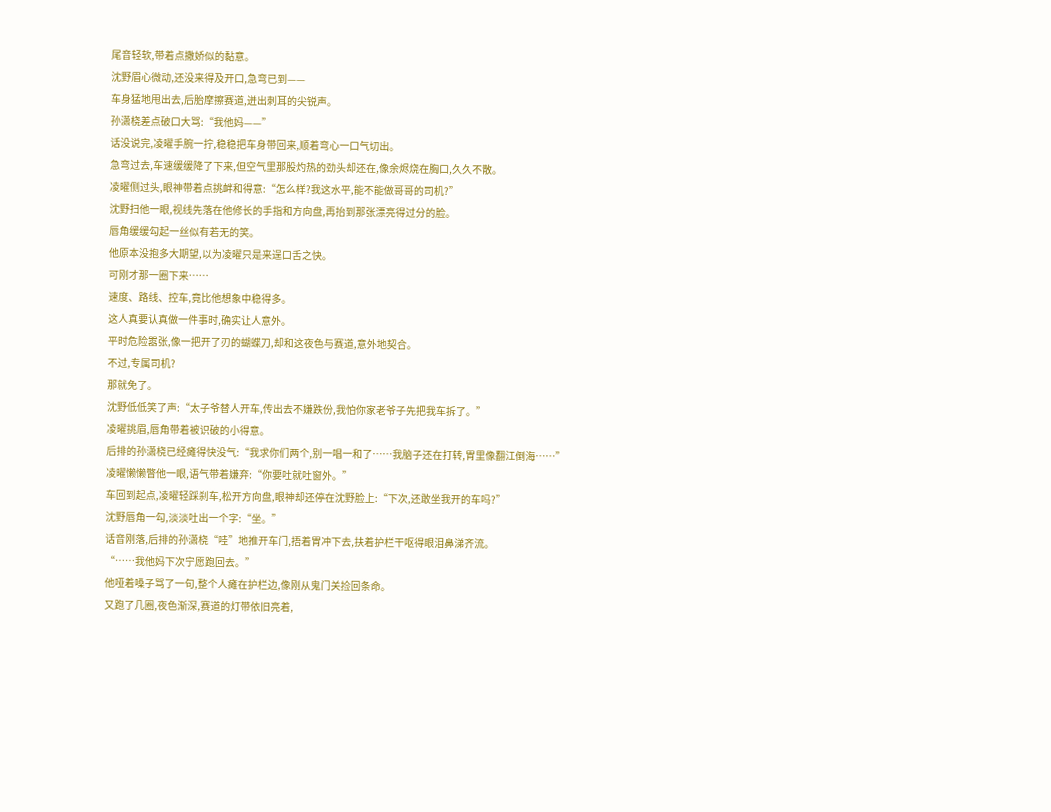尾音轻软,带着点撒娇似的黏意。
沈野眉心微动,还没来得及开口,急弯已到——
车身猛地甩出去,后胎摩擦赛道,迸出刺耳的尖锐声。
孙潇桡差点破口大骂:“我他妈——”
话没说完,凌曜手腕一拧,稳稳把车身带回来,顺着弯心一口气切出。
急弯过去,车速缓缓降了下来,但空气里那股灼热的劲头却还在,像余烬烧在胸口,久久不散。
凌曜侧过头,眼神带着点挑衅和得意:“怎么样?我这水平,能不能做哥哥的司机?”
沈野扫他一眼,视线先落在他修长的手指和方向盘,再抬到那张漂亮得过分的脸。
唇角缓缓勾起一丝似有若无的笑。
他原本没抱多大期望,以为凌曜只是来逞口舌之快。
可刚才那一圈下来……
速度、路线、控车,竟比他想象中稳得多。
这人真要认真做一件事时,确实让人意外。
平时危险嚣张,像一把开了刃的蝴蝶刀,却和这夜色与赛道,意外地契合。
不过,专属司机?
那就免了。
沈野低低笑了声:“太子爷替人开车,传出去不嫌跌份,我怕你家老爷子先把我车拆了。”
凌曜挑眉,唇角带着被识破的小得意。
后排的孙潇桡已经瘫得快没气:“我求你们两个,别一唱一和了……我脑子还在打转,胃里像翻江倒海……”
凌曜懒懒瞥他一眼,语气带着嫌弃:“你要吐就吐窗外。”
车回到起点,凌曜轻踩刹车,松开方向盘,眼神却还停在沈野脸上:“下次,还敢坐我开的车吗?”
沈野唇角一勾,淡淡吐出一个字:“坐。”
话音刚落,后排的孙潇桡“哇”地推开车门,捂着胃冲下去,扶着护栏干呕得眼泪鼻涕齐流。
“……我他妈下次宁愿跑回去。”
他哑着嗓子骂了一句,整个人瘫在护栏边,像刚从鬼门关捡回条命。
又跑了几圈,夜色渐深,赛道的灯带依旧亮着,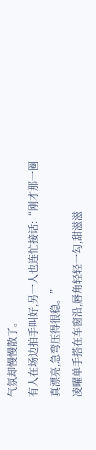气氛却慢慢散了。
有人在场边拍手叫好,另一人也连忙接话:“刚才那一圈真漂亮,急弯压得很稳。”
凌曜单手搭在车窗沿,唇角轻轻一勾,甜滋滋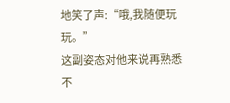地笑了声:“哦,我随便玩玩。”
这副姿态对他来说再熟悉不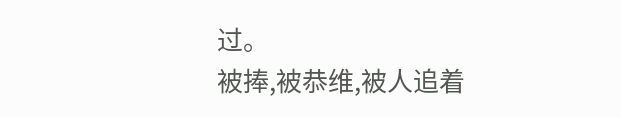过。
被捧,被恭维,被人追着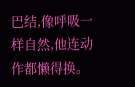巴结,像呼吸一样自然,他连动作都懒得换。